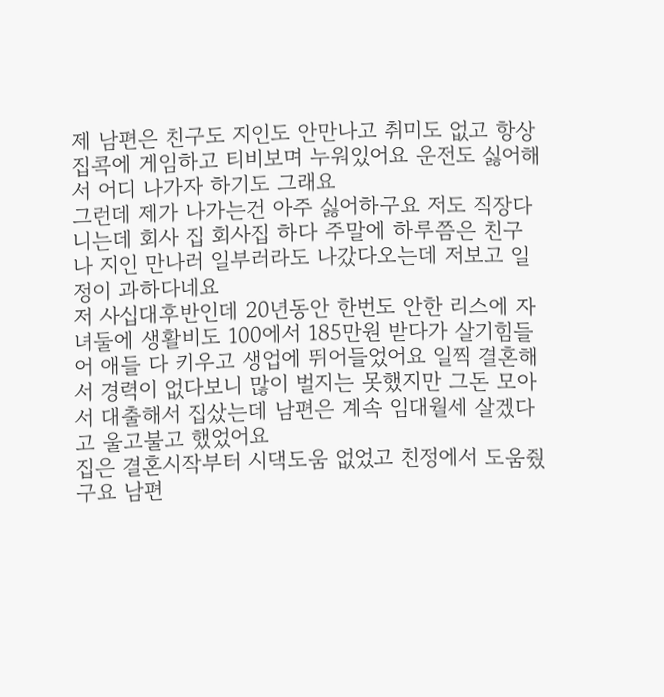제 남편은 친구도 지인도 안만나고 취미도 없고 항상 집콕에 게임하고 티비보며 누워있어요 운전도 싫어해서 어디 나가자 하기도 그래요
그런데 제가 나가는건 아주 싫어하구요 저도 직장다니는데 회사 집 회사집 하다 주말에 하루쯤은 친구나 지인 만나러 일부러라도 나갔다오는데 저보고 일정이 과하다네요
저 사십대후반인데 20년동안 한번도 안한 리스에 자녀둘에 생활비도 100에서 185만원 받다가 살기힘들어 애들 다 키우고 생업에 뛰어들었어요 일찍 결혼해서 경력이 없다보니 많이 벌지는 못했지만 그돈 모아서 대출해서 집샀는데 남편은 계속 임대월세 살겠다고 울고불고 했었어요
집은 결혼시작부터 시댁도움 없었고 친정에서 도움줬구요 남편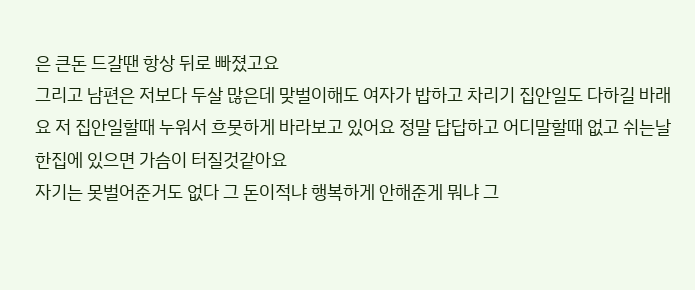은 큰돈 드갈땐 항상 뒤로 빠졌고요
그리고 남편은 저보다 두살 많은데 맞벌이해도 여자가 밥하고 차리기 집안일도 다하길 바래요 저 집안일할때 누워서 흐뭇하게 바라보고 있어요 정말 답답하고 어디말할때 없고 쉬는날 한집에 있으면 가슴이 터질것같아요
자기는 못벌어준거도 없다 그 돈이적냐 행복하게 안해준게 뭐냐 그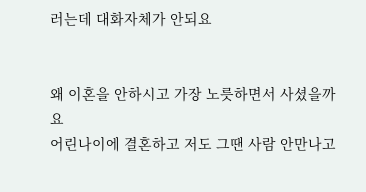러는데 대화자체가 안되요


왜 이혼을 안하시고 가장 노릇하면서 사셨을까요
어린나이에 결혼하고 저도 그땐 사람 안만나고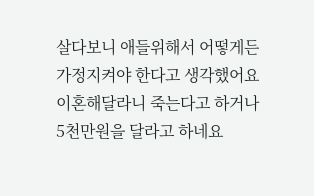살다보니 애들위해서 어떻게든 가정지켜야 한다고 생각했어요 이혼해달라니 죽는다고 하거나 5천만원을 달라고 하네요